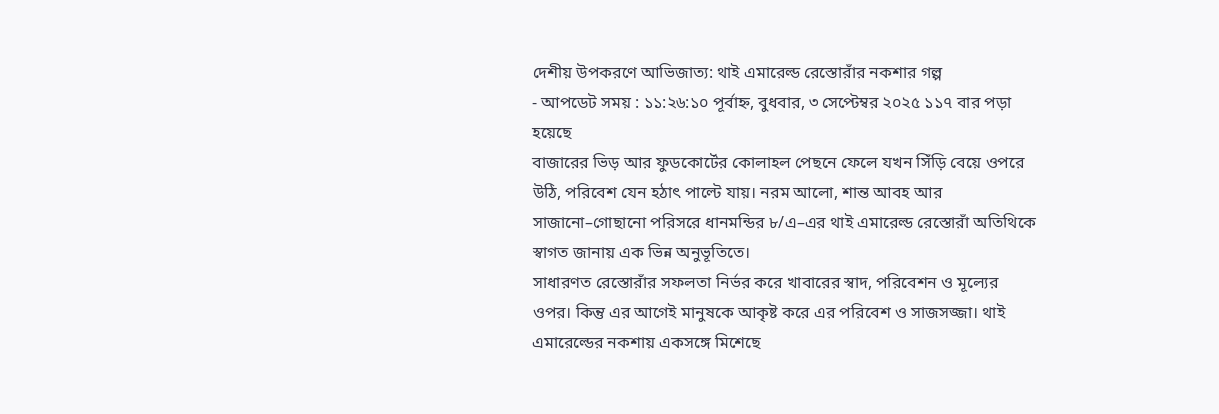দেশীয় উপকরণে আভিজাত্য: থাই এমারেল্ড রেস্তোরাঁর নকশার গল্প
- আপডেট সময় : ১১:২৬:১০ পূর্বাহ্ন, বুধবার, ৩ সেপ্টেম্বর ২০২৫ ১১৭ বার পড়া হয়েছে
বাজারের ভিড় আর ফুডকোর্টের কোলাহল পেছনে ফেলে যখন সিঁড়ি বেয়ে ওপরে উঠি, পরিবেশ যেন হঠাৎ পাল্টে যায়। নরম আলো, শান্ত আবহ আর সাজানো–গোছানো পরিসরে ধানমন্ডির ৮/এ–এর থাই এমারেল্ড রেস্তোরাঁ অতিথিকে স্বাগত জানায় এক ভিন্ন অনুভূতিতে।
সাধারণত রেস্তোরাঁর সফলতা নির্ভর করে খাবারের স্বাদ, পরিবেশন ও মূল্যের ওপর। কিন্তু এর আগেই মানুষকে আকৃষ্ট করে এর পরিবেশ ও সাজসজ্জা। থাই এমারেল্ডের নকশায় একসঙ্গে মিশেছে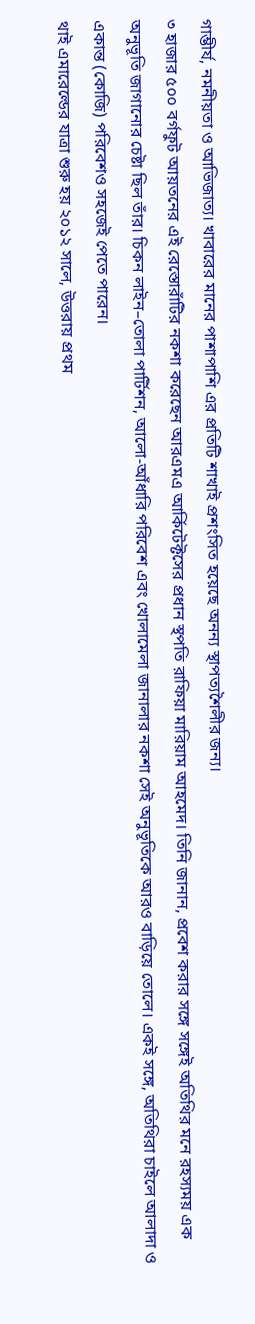গাম্ভীর্য, নমনীয়তা ও আভিজাত্য। খাবারের মানের পাশাপাশি এর প্রতিটি শাখাই প্রশংসিত হয়েছে অনন্য স্থাপত্যশৈলীর জন্য।
৩ হাজার ৫০০ বর্গফুট আয়তনের এই রেস্তোরাঁটির নকশা করেছেন আরএমএ আর্কিটেক্টসের প্রধান স্থপতি রাফিয়া মারিয়াম আহমেদ। তিনি জানান, প্রবেশ করার সঙ্গে সঙ্গেই অতিথির মনে রহস্যময় এক অনুভূতি জাগানোর চেষ্টা ছিল তাঁর। চিকন লাইন–তোলা পার্টিশন, আলো-আঁধারি পরিবেশ এবং খোলামেলা জানালার নকশা সেই অনুভূতিকে আরও বাড়িয়ে তোলে। একই সঙ্গে, অতিথিরা চাইলে আলাদা ও একান্ত (কোজি) পরিবেশও সহজেই পেতে পারেন।
থাই এমারেল্ডের যাত্রা শুরু হয় ২০১২ সালে, উত্তরায় প্রথম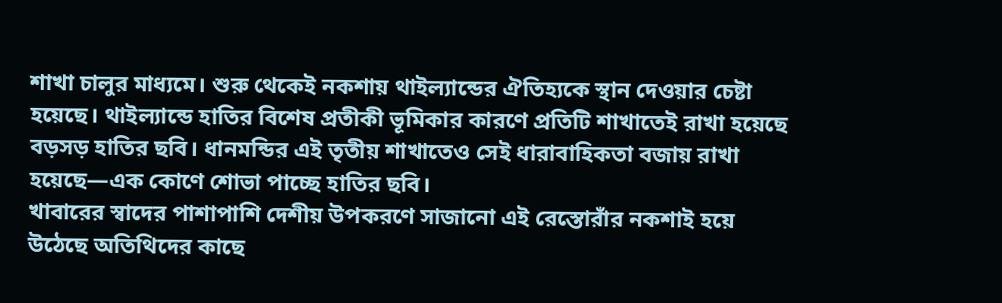শাখা চালুর মাধ্যমে। শুরু থেকেই নকশায় থাইল্যান্ডের ঐতিহ্যকে স্থান দেওয়ার চেষ্টা হয়েছে। থাইল্যান্ডে হাতির বিশেষ প্রতীকী ভূমিকার কারণে প্রতিটি শাখাতেই রাখা হয়েছে বড়সড় হাতির ছবি। ধানমন্ডির এই তৃতীয় শাখাতেও সেই ধারাবাহিকতা বজায় রাখা হয়েছে—এক কোণে শোভা পাচ্ছে হাতির ছবি।
খাবারের স্বাদের পাশাপাশি দেশীয় উপকরণে সাজানো এই রেস্তোরাঁর নকশাই হয়ে উঠেছে অতিথিদের কাছে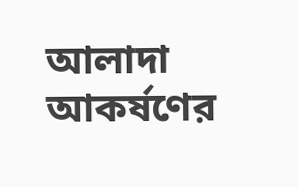আলাদা আকর্ষণের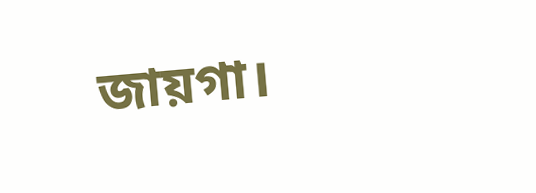জায়গা।